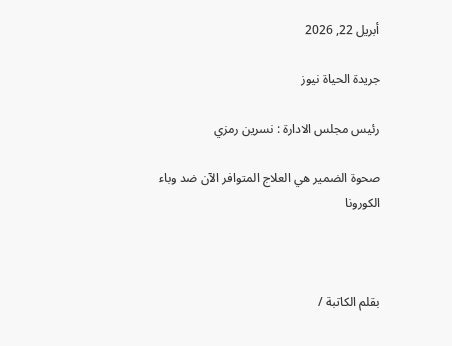أبريل 22, 2026

جريدة الحياة نيوز

رئيس مجلس الادارة : نسرين رمزي

صحوة الضمير هي العلاج المتوافر الآن ضد وباء الكورونا



بقلم الكاتبة /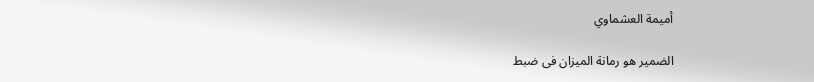أميمة العشماوي

الضمير هو رمانة الميزان فى ضبط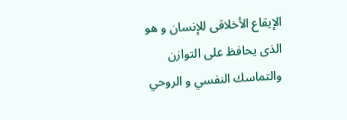الإيقاع الأخلاقى للإنسان و هو الذى يحافظ على التوازن  والتماسك النفسي و الروحي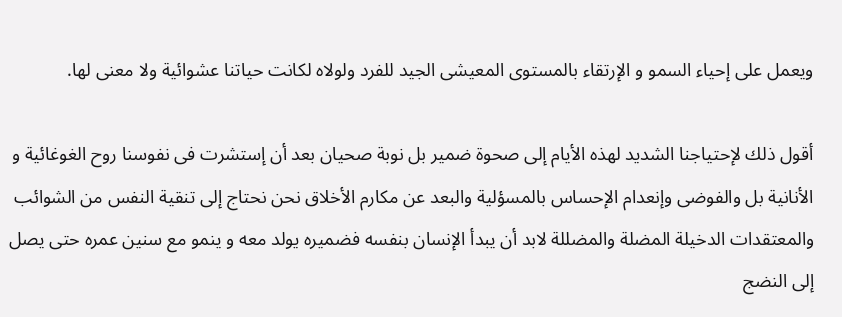ويعمل على إحياء السمو و الإرتقاء بالمستوى المعيشى الجيد للفرد ولولاه لكانت حياتنا عشوائية ولا معنى لها.

أقول ذلك لإحتياجنا الشديد لهذه الأيام إلى صحوة ضمير بل نوبة صحيان بعد أن إستشرت فى نفوسنا روح الغوغائية و الأنانية بل والفوضى وإنعدام الإحساس بالمسؤلية والبعد عن مكارم الأخلاق نحن نحتاج إلى تنقية النفس من الشوائب والمعتقدات الدخيلة المضلة والمضللة لابد أن يبدأ الإنسان بنفسه فضميره يولد معه و ينمو مع سنين عمره حتى يصل إلى النضج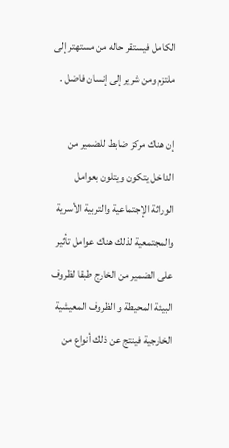الكامل فيستقر حاله من مستهتر إلى ملتزم ومن شرير إلى إنسان فاضل .

إن هناك مركز ضابط للضمير من الداخل يتكون ويتلون بعوامل الوراثة الإجتماعية والتربية الأسرية والمجتمعية لذلك هناك عوامل تأثير على الضمير من الخارج طبقا لظروف البيئة المحيطة و الظروف المعيشية الخارجية فينتج عن ذلك أنواع من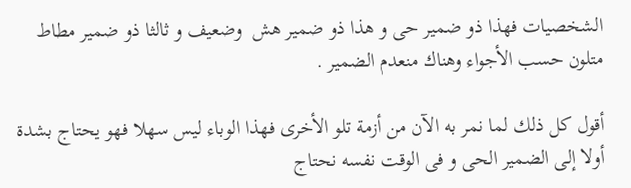الشخصيات فهذا ذو ضمير حى و هذا ذو ضمير هش  وضعيف و ثالثا ذو ضمير مطاط متلون حسب الأجواء وهناك منعدم الضمير .

أقول كل ذلك لما نمر به الآن من أزمة تلو الأخرى فهذا الوباء ليس سهلا فهو يحتاج بشدة أولا إلى الضمير الحى و فى الوقت نفسه نحتاج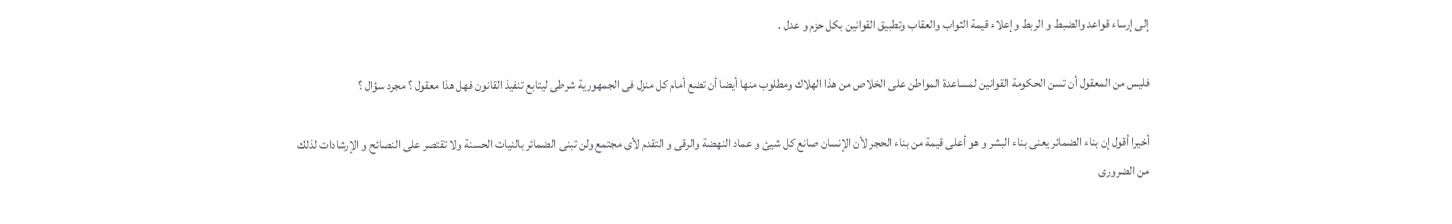إلى إرساء قواعد والضبط و الربط وإعلاء قيمة الثواب والعقاب وتطبيق القوانين بكل حزم و عدل .

فليس من المعقول أن تسن الحكومة القوانين لمساعدة المواطن على الخلاص من هذا الهلاك ومطلوب منها أيضا أن تضع أمام كل منزل فى الجمهورية شرطى ليتابع تنفيذ القانون فهل هذا معقول ؟ مجرد سؤال ؟

أخيرا أقول إن بناء الضمائر يعنى بناء البشر و هو أعلى قيمة من بناء الحجر لأن الإنسان صانع كل شيئ و عماد النهضة والرقى و التقدم لأى مجتمع ولن تبنى الضمائر بالنيات الحسنة ولا تقتصر على النصائح و الإرشادات لذلك من الضرورى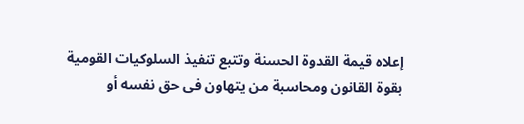إعلاه قيمة القدوة الحسنة وتتبع تنفيذ السلوكيات القومية بقوة القانون ومحاسبة من يتهاون فى حق نفسه أو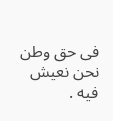فى حق وطن نحن نعيش فيه .